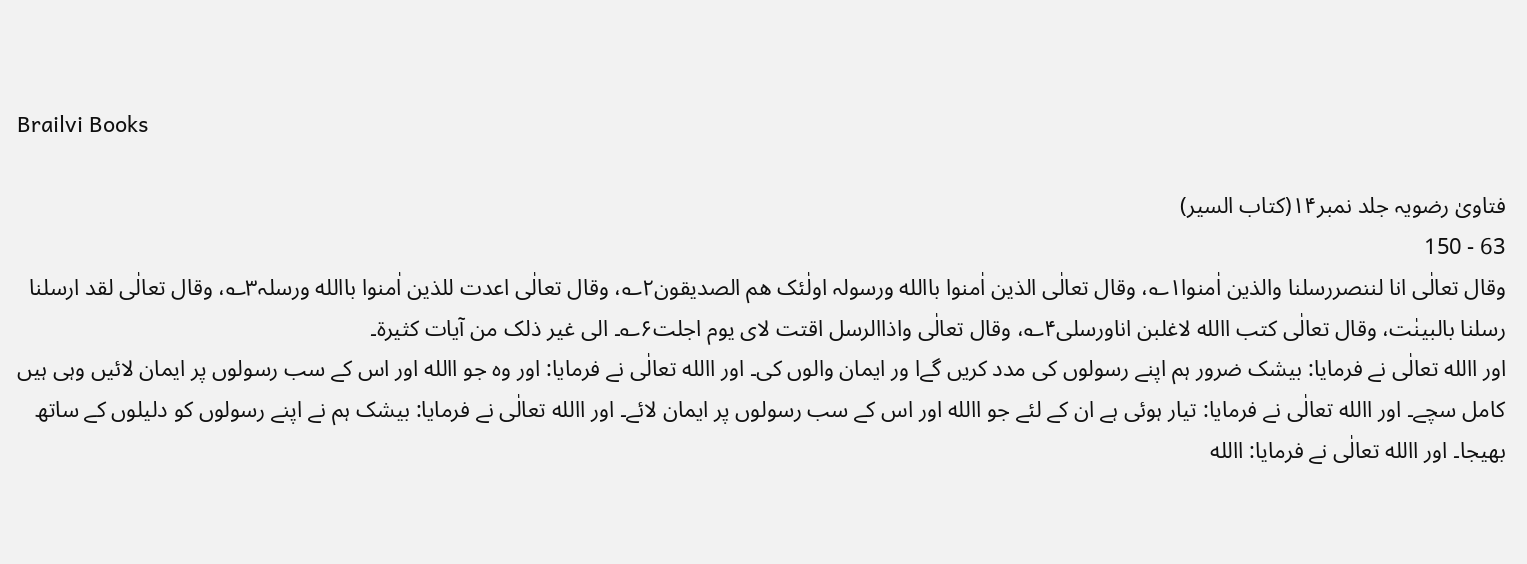Brailvi Books

فتاویٰ رضویہ جلد نمبر۱۴(کتاب السیر)
63 - 150
وقال تعالٰی انا لننصررسلنا والذین اٰمنوا۱؎، وقال تعالٰی الذین اٰمنوا باالله ورسولہ اولٰئک ھم الصدیقون۲؎، وقال تعالٰی اعدت للذین اٰمنوا باالله ورسلہ۳؎، وقال تعالٰی لقد ارسلنا رسلنا بالبینٰت، وقال تعالٰی کتب االله لاغلبن اناورسلی۴؎، وقال تعالٰی واذاالرسل اقتت لای یوم اجلت۶؎۔ الی غیر ذلک من آیات کثیرۃ۔
اور االله تعالٰی نے فرمایا: بیشک ضرور ہم اپنے رسولوں کی مدد کریں گےا ور ایمان والوں کی۔ اور االله تعالٰی نے فرمایا: اور وہ جو االله اور اس کے سب رسولوں پر ایمان لائیں وہی ہیں کامل سچے۔ اور االله تعالٰی نے فرمایا: تیار ہوئی ہے ان کے لئے جو االله اور اس کے سب رسولوں پر ایمان لائے۔ اور االله تعالٰی نے فرمایا: بیشک ہم نے اپنے رسولوں کو دلیلوں کے ساتھ بھیجا۔ اور االله تعالٰی نے فرمایا: االله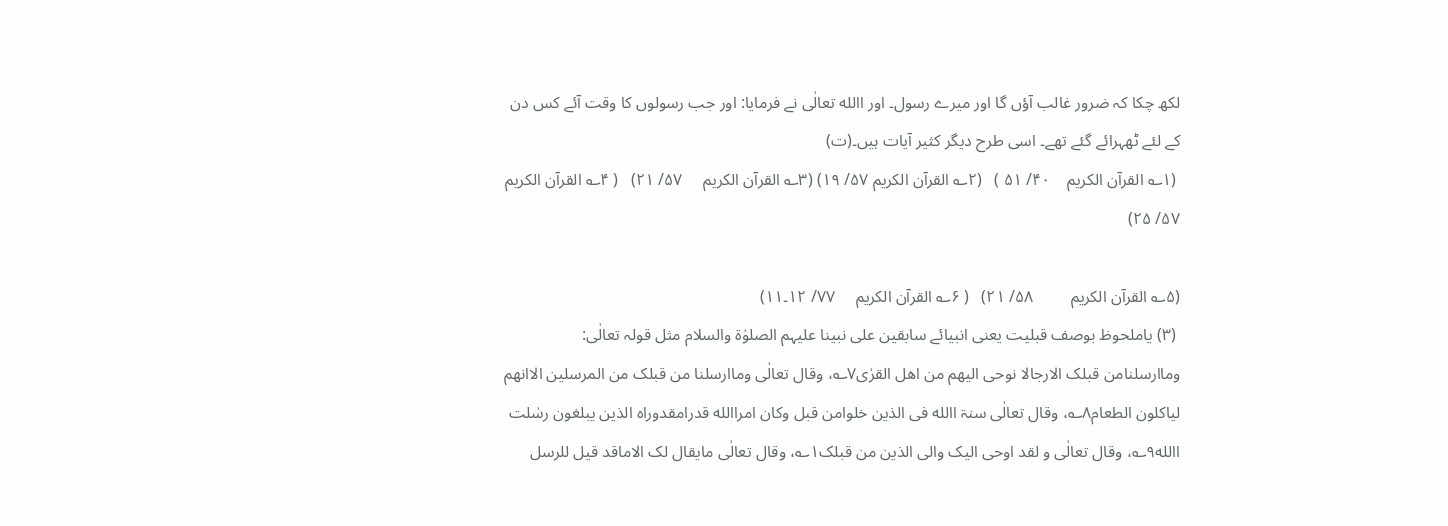لکھ چکا کہ ضرور غالب آؤں گا اور میرے رسول۔ اور االله تعالٰی نے فرمایا: اور جب رسولوں کا وقت آئے کس دن کے لئے ٹھہرائے گئے تھے۔ اسی طرح دیگر کثیر آیات ہیں۔(ت)
 (۱؎ القرآن الکریم    ۴۰/ ۵۱ )   (۲؎ القرآن الکریم ۵۷/ ۱۹) (۳؎ القرآن الکریم     ۵۷/ ۲۱)   ( ۴؎ القرآن الکریم    ۵۷/ ۲۵)

(۵؎ القرآن الکریم         ۵۸/ ۲۱)   ( ۶؎ القرآن الکریم     ۷۷/ ۱۲۔۱۱)
 (۳) یاملحوظ بوصف قبلیت یعنی انبیائے سابقین علی نبینا علیہم الصلوٰۃ والسلام مثل قولہ تعالٰی:
وماارسلنامن قبلک الارجالا نوحی الیھم من اھل القرٰی۷؎، وقال تعالٰی وماارسلنا من قبلک من المرسلین الاانھم لیاکلون الطعام۸؎، وقال تعالٰی سنۃ االله فی الذین خلوامن قبل وکان امراالله قدرامقدوراہ الذین یبلغون رسٰلت االله۹؎، وقال تعالٰی و لقد اوحی الیک والی الذین من قبلک۱؎، وقال تعالٰی مایقال لک الاماقد قیل للرسل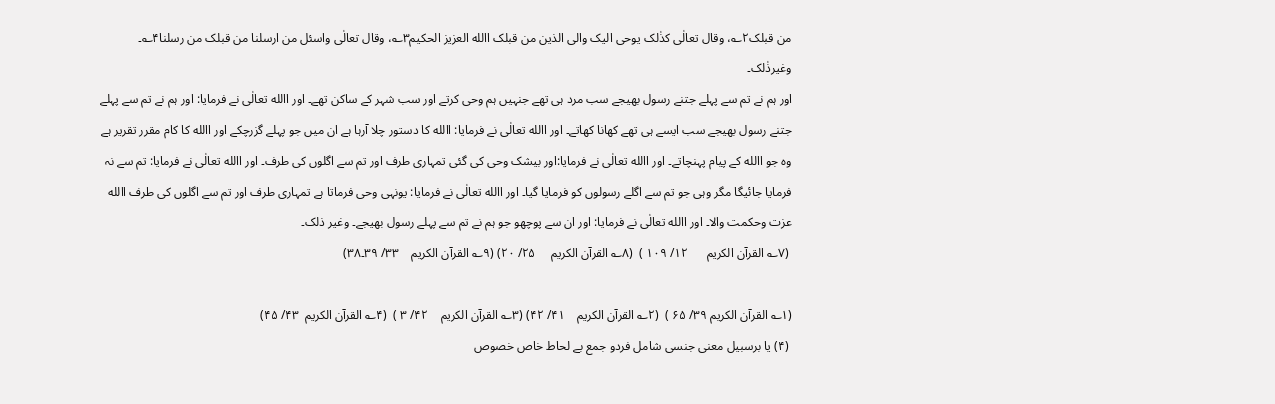من قبلک۲؎، وقال تعالٰی کذٰلک یوحی الیک والی الذین من قبلک االله العزیز الحکیم۳؎، وقال تعالٰی واسئل من ارسلنا من قبلک من رسلنا۴؎۔ وغیرذٰلک۔
اور ہم نے تم سے پہلے جتنے رسول بھیجے سب مرد ہی تھے جنہیں ہم وحی کرتے اور سب شہر کے ساکن تھے۔ اور االله تعالٰی نے فرمایا: اور ہم نے تم سے پہلے جتنے رسول بھیجے سب ایسے ہی تھے کھانا کھاتے۔ اور االله تعالٰی نے فرمایا: االله کا دستور چلا آرہا ہے ان میں جو پہلے گزرچکے اور االله کا کام مقرر تقریر ہے وہ جو االله کے پیام پہنچاتے۔ اور االله تعالٰی نے فرمایا:اور بیشک وحی کی گئی تمہاری طرف اور تم سے اگلوں کی طرف۔ اور االله تعالٰی نے فرمایا: تم سے نہ فرمایا جائیگا مگر وہی جو تم سے اگلے رسولوں کو فرمایا گیا۔ اور االله تعالٰی نے فرمایا: یونہی وحی فرماتا ہے تمہاری طرف اور تم سے اگلوں کی طرف االله عزت وحکمت والا۔ اور االله تعالٰی نے فرمایا: اور ان سے پوچھو جو ہم نے تم سے پہلے رسول بھیجے۔ وغیر ذلک۔
 (۷؎ القرآن الکریم      ۱۲/ ۱۰۹ )  (۸؎ القرآن الکریم     ۲۵/ ۲۰) (۹؎ القرآن الکریم    ۳۳/ ۳۹۔۳۸)

(۱؎ القرآن الکریم ۳۹/ ۶۵ )  (۲؎ القرآن الکریم    ۴۱/ ۴۲) (۳؎ القرآن الکریم    ۴۲/ ۳ )  (۴؎ القرآن الکریم  ۴۳/ ۴۵)
 (۴) یا برسبیل معنی جنسی شامل فردو جمع بے لحاط خاص خصوص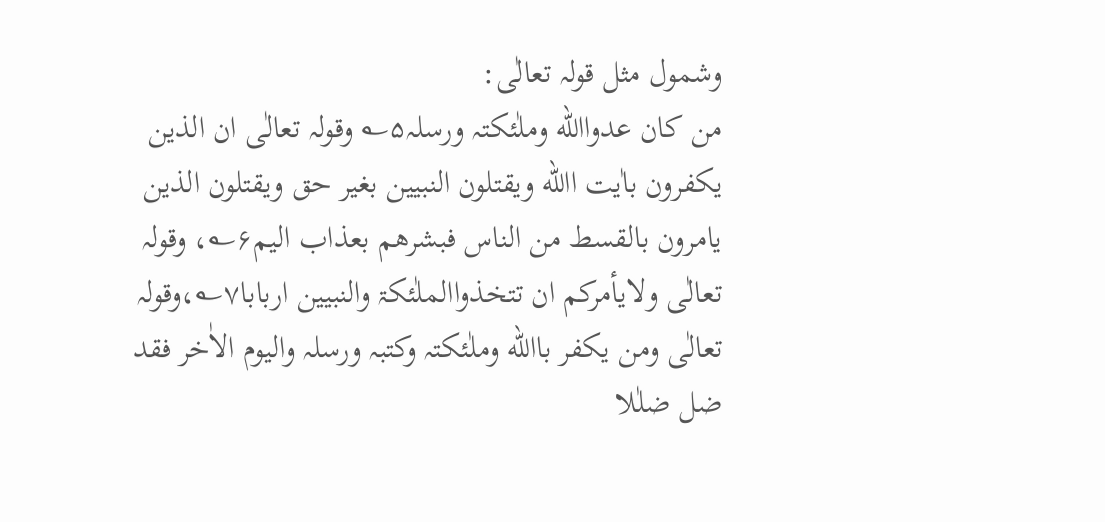وشمول مثل قولہ تعالٰی:
من کان عدواالله وملٰئکتہ ورسلہ۵؎ وقولہ تعالٰی ان الذین یکفرون باٰیت االله ویقتلون النبیین بغیر حق ویقتلون الذین یامرون بالقسط من الناس فبشرھم بعذاب الیم۶؎، وقولہ تعالٰی ولایأمرکم ان تتخذواالملٰئکۃ والنبیین اربابا۷؎،وقولہ تعالٰی ومن یکفر باالله وملٰئکتہ وکتبہ ورسلہ والیوم الاٰخر فقد ضل ضلٰلا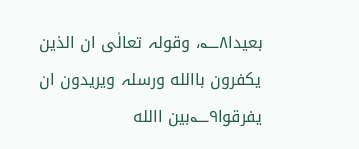بعیدا۸؎، وقولہ تعالٰی ان الذین یکفرون باالله ورسلہ ویریدون ان یفرقوا۹؎بین االله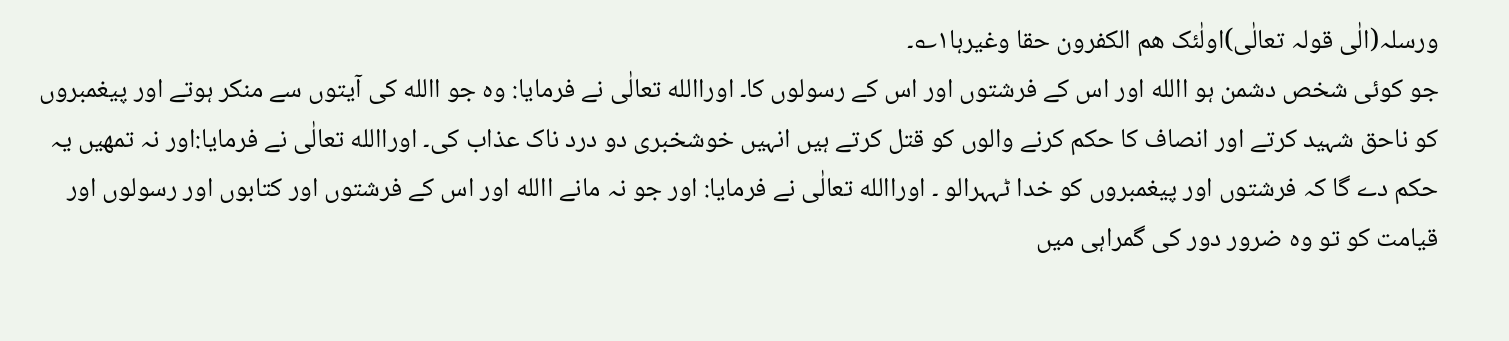ورسلہ(الٰی قولہ تعالٰی)اولٰئک ھم الکفرون حقا وغیرہا۱؎۔
جو کوئی شخص دشمن ہو االله اور اس کے فرشتوں اور اس کے رسولوں کا۔ اوراالله تعالٰی نے فرمایا: وہ جو االله کی آیتوں سے منکر ہوتے اور پیغمبروں کو ناحق شہید کرتے اور انصاف کا حکم کرنے والوں کو قتل کرتے ہیں انہیں خوشخبری دو درد ناک عذاب کی۔ اوراالله تعالٰی نے فرمایا:اور نہ تمھیں یہ حکم دے گا کہ فرشتوں اور پیغمبروں کو خدا ٹہہرالو ۔ اوراالله تعالٰی نے فرمایا: اور جو نہ مانے االله اور اس کے فرشتوں اور کتابوں اور رسولوں اور قیامت کو تو وہ ضرور دور کی گمراہی میں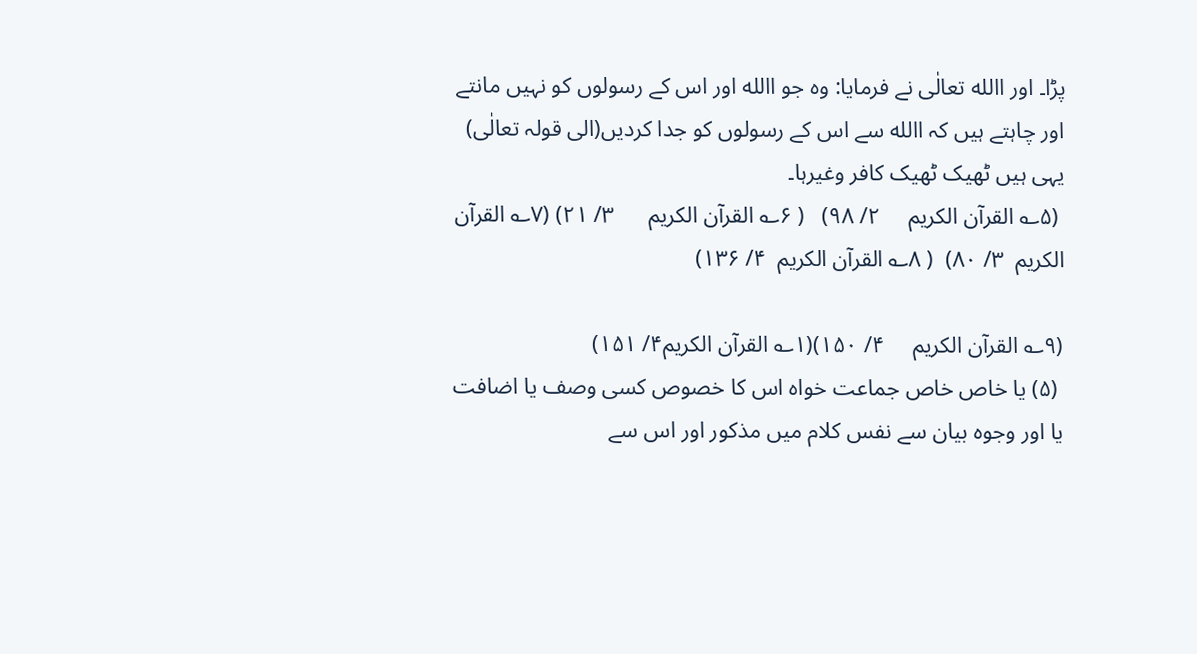پڑا۔ اور االله تعالٰی نے فرمایا: وہ جو االله اور اس کے رسولوں کو نہیں مانتے اور چاہتے ہیں کہ االله سے اس کے رسولوں کو جدا کردیں(الی قولہ تعالٰی) یہی ہیں ٹھیک ٹھیک کافر وغیرہا۔
 (۵؎ القرآن الکریم     ۲/ ۹۸)   ( ۶؎ القرآن الکریم      ۳/ ۲۱) (۷؎ القرآن الکریم  ۳/ ۸۰)  ( ۸؎ القرآن الکریم  ۴/ ۱۳۶)

(۹؎ القرآن الکریم     ۴/ ۱۵۰)(۱؎ القرآن الکریم۴/ ۱۵۱)
 (۵) یا خاص خاص جماعت خواہ اس کا خصوص کسی وصف یا اضافت یا اور وجوہ بیان سے نفس کلام میں مذکور اور اس سے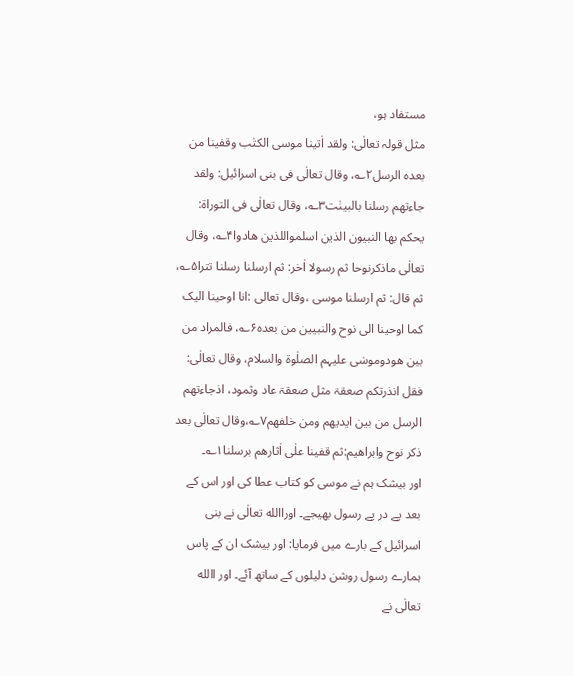مستفاد ہو،
مثل قولہ تعالٰی: ولقد اٰتینا موسی الکتٰب وقفینا من بعدہ الرسل۲؎، وقال تعالٰی فی بنی اسرائیل: ولقد جاءتھم رسلنا بالبینٰت۳؎، وقال تعالٰی فی التوراۃ: یحکم بھا النبیون الذین اسلمواللذین ھادوا۴؎، وقال تعالٰی ماذکرنوحا ثم رسولا اٰخر: ثم ارسلنا رسلنا تترا۵؎، ثم قال: ثم ارسلنا موسی ،وقال تعالی :انا اوحینا الیک کما اوحینا الی نوح والنبیین من بعدہ۶؎، فالمراد من بین ھودوموسٰی علیہم الصلٰوۃ والسلام، وقال تعالٰی: فقل انذرتکم صعقۃ مثل صعقۃ عاد وثمود، اذجاءتھم الرسل من بین ایدیھم ومن خلفھم۷؎،وقال تعالٰی بعد ذکر نوح وابراھیم:ثم قفینا علٰی اٰثارھم برسلنا۱؎۔
اور بیشک ہم نے موسی کو کتاب عطا کی اور اس کے بعد پے در پے رسول بھیجے۔ اوراالله تعالٰی نے بنی  اسرائیل کے بارے میں فرمایا: اور بیشک ان کے پاس ہمارے رسول روشن دلیلوں کے ساتھ آئے۔ اور االله تعالٰی نے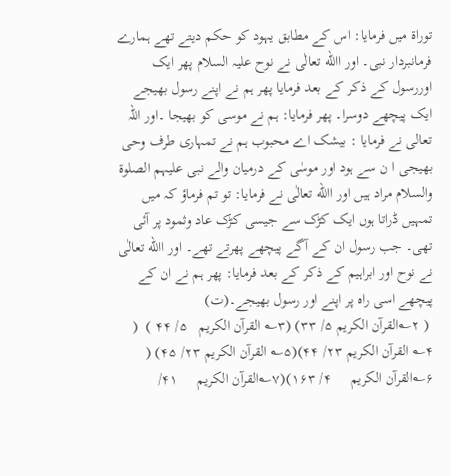توراۃ میں فرمایا: اس کے مطابق یہود کو حکم دیتے تھے ہمارے فرمانبردار نبی۔ اور االله تعالٰی نے نوح علیہ السلام پھر ایک اوررسول کے ذکر کے بعد فرمایا پھر ہم نے اپنے رسول بھیجے ایک پیچھے دوسرا۔ پھر فرمایا: ہم نے موسی کو بھیجا ۔اور اللہ تعالی نے فرمایا : بیشک اے محبوب ہم نے تمہاری طرف وحی بھیجی ا ن سے ہود اور موسٰی کے درمیان والے نبی علیہم الصلوۃ والسلام مراد ہیں اور االله تعالٰی نے فرمایا: تو تم فرماؤ کہ میں تمہیں ڈراتا ہوں ایک کڑک سے جیسی کڑک عاد وثمود پر آئی تھی۔ جب رسول ان کے آگے پیچھے پھرتے تھے۔ اور االله تعالٰی نے نوح اور ابراہیم کے ذکر کے بعد فرمایا: پھر ہم نے ان کے پیچھے اسی راہ پر اپنے اور رسول بھیجے۔(ت)
 ( ۲؎القرآن الکریم ۵/ ۳۳) (۳؎ القرآن الکریم   ۵/ ۴۴ )  ( ۴؎ القرآن الکریم ۲۳/ ۴۴)(۵؎ القرآن الکریم ۲۳/ ۴۵) ( ۶؎القرآن الکریم     ۴/ ۱۶۳)(۷؎القرآن الکریم     ۴۱/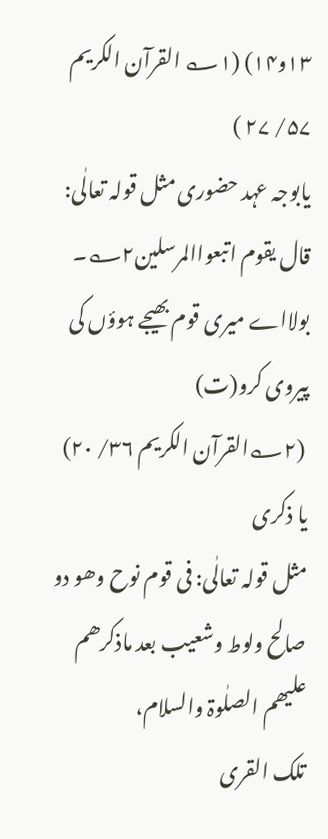۱۳و۱۴) (۱؎ القرآن الکریم ۵۷/ ۲۷ )
یابوجہ عہد حضوری مثل قولہ تعالٰی:
قال یقوم اتبعواالمرسلین۲؎۔
بولااے میری قوم بھیجے ہوؤں کی پیروی کرو(ت)
 (۲؎القرآن الکریم ۳۶/ ۲۰)
یا ذکری
مثل قولہ تعالٰی: فی قوم نوح وھو دو صالح ولوط وشعیب بعد ماذکرھم علیھم الصلٰوۃ والسلام،
تلک القری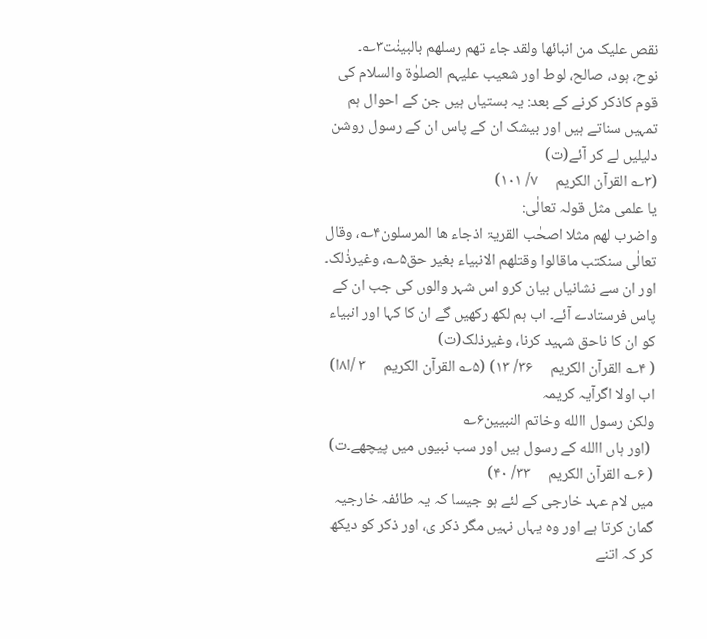نقص علیک من انبائھا ولقد جاء تھم رسلھم بالبینٰت۳؎۔
نوح، ہود، صالح، لوط اور شعیب علیہم الصلوٰۃ والسلام کی قوم کاذکر کرنے کے بعد: یہ بستیاں ہیں جن کے احوال ہم تمہیں سناتے ہیں اور بیشک ان کے پاس ان کے رسول روشن دلیلیں لے کر آئے(ت)
(۳؎ القرآن الکریم     ۷/ ۱۰۱)
یا علمی مثل قولہ تعالٰی:
واضرب لھم مثلا اصحٰب القریۃ اذجاء ھا المرسلون۴؎، وقال تعالٰی سنکتب ماقالوا وقتلھم الانبیاء بغیر حق۵؎، وغیرذٰلک۔
اور ان سے نشانیاں بیان کرو اس شہر والوں کی جب ان کے پاس فرستادے آئے۔ اب ہم لکھ رکھیں گے ان کا کہا اور انبیاء کو ان کا ناحق شہید کرنا، وغیرذلک(ت)
( ۴؎ القرآن الکریم     ۳۶/ ۱۳) (۵؎ القرآن الکریم     ۳ /ا۸ا)
اب اولا اگرآیہ کریمہ
ولکن رسول االله وخاتم النبیین۶؎
 (اور ہاں االله کے رسول ہیں اور سب نبیوں میں پیچھے۔ت)
( ۶؎ القرآن الکریم     ۳۳/ ۴۰)
میں لام عہد خارجی کے لئے ہو جیسا کہ یہ طائفہ خارجیہ گمان کرتا ہے اور وہ یہاں نہیں مگر ذکر ی، اور ذکر کو دیکھ کر کہ اتنے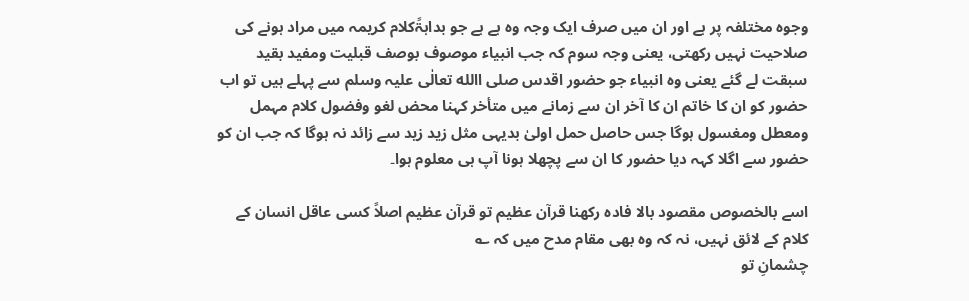وجوہ مختلفہ پر ہے اور ان میں صرف ایک وجہ وہ ہے ہے جو بداہۃًکلام کریمہ میں مراد ہونے کی صلاحیت نہیں رکھتی، یعنی وجہ سوم کہ جب انبیاء موصوف بوصف قبلیت ومفید بقید سبقت لے گئے یعنی وہ انبیاء جو حضور اقدس صلی االله تعالٰی علیہ وسلم سے پہلے ہیں تو اب حضور کو ان کا خاتم ان کا آخر ان سے زمانے میں متأخر کہنا محض لغو وفضول کلام مہمل ومعطل ومغسول ہوگا جس حاصل حمل اولیٰ بدیہی مثل زید زید سے زائد نہ ہوگا کہ جب ان کو حضور سے اگلا کہہ دیا حضور کا ان سے پچھلا ہونا آپ ہی معلوم ہوا۔

اسے بالخصوص مقصود بالا فادہ رکھنا قرآن عظیم تو قرآن عظیم اصلاً کسی عاقل انسان کے کلام کے لائق نہیں، نہ کہ وہ بھی مقام مدح میں کہ ؎
چشمانِ تو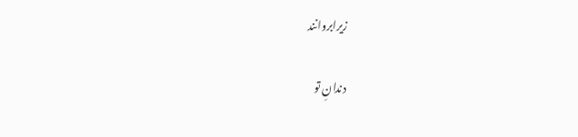زیرابروانند

دندانِ تو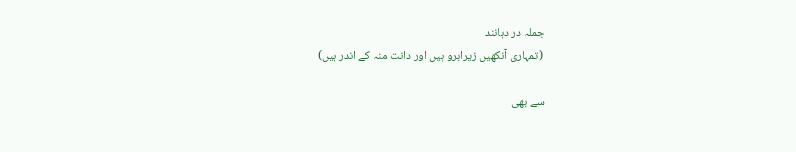جملہ در دہانند
 (تمہاری آنکھیں زیرابرو ہیں اور دانت منہ کے اندر ہیں)

سے بھی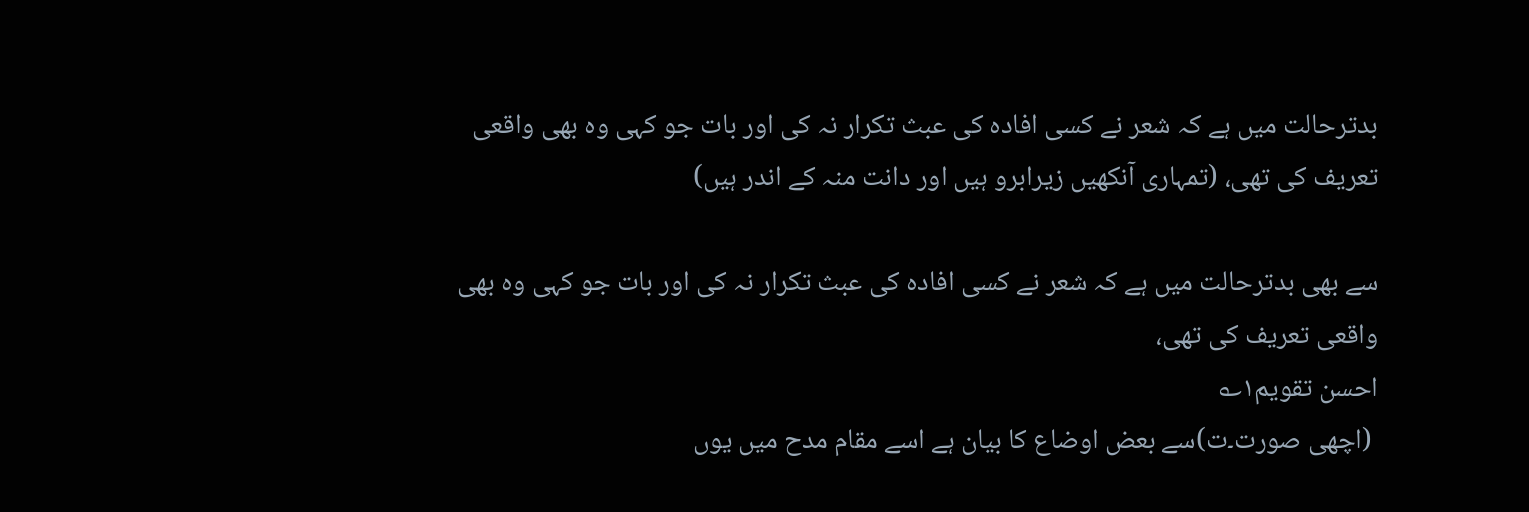بدترحالت میں ہے کہ شعر نے کسی افادہ کی عبث تکرار نہ کی اور بات جو کہی وہ بھی واقعی تعریف کی تھی، (تمہاری آنکھیں زیرابرو ہیں اور دانت منہ کے اندر ہیں)

سے بھی بدترحالت میں ہے کہ شعر نے کسی افادہ کی عبث تکرار نہ کی اور بات جو کہی وہ بھی واقعی تعریف کی تھی،
احسن تقویم۱؎
 (اچھی صورت۔ت)سے بعض اوضاع کا بیان ہے اسے مقام مدح میں یوں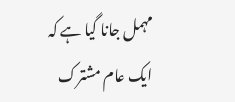مہمل جانا گیا ہے کہ ایک عام مشترک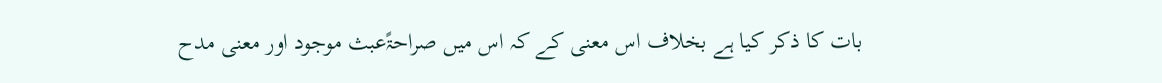بات کا ذکر کیا ہے بخلاف اس معنی کے کہ اس میں صراحۃًعبث موجود اور معنی مدح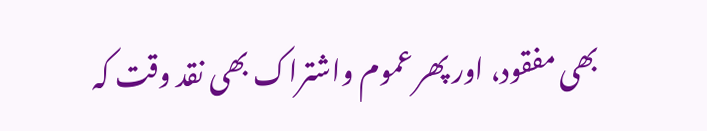بھی مفقود، اور پھر عموم واشتراک بھی نقد وقت کہ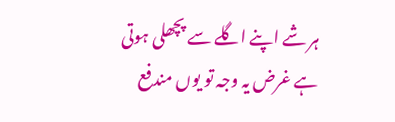ہر شے اپنے اگلے سے پچھلی ہوتی ہے غرض یہ وجہ تو یوں مندفع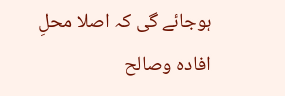ہوجائے گی کہ اصلا محلِ افادہ وصالح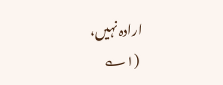ارادہ نہیں،
 (۱؎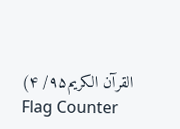القرآن الکریم۹۵/ ۴)
Flag Counter